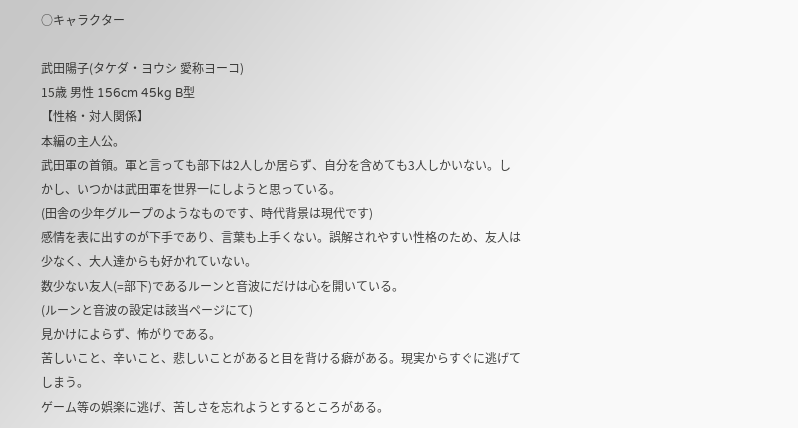○キャラクター

武田陽子(タケダ・ヨウシ 愛称ヨーコ)
15歳 男性 156cm 45kg B型
【性格・対人関係】
本編の主人公。
武田軍の首領。軍と言っても部下は2人しか居らず、自分を含めても3人しかいない。しかし、いつかは武田軍を世界一にしようと思っている。
(田舎の少年グループのようなものです、時代背景は現代です)
感情を表に出すのが下手であり、言葉も上手くない。誤解されやすい性格のため、友人は少なく、大人達からも好かれていない。
数少ない友人(=部下)であるルーンと音波にだけは心を開いている。
(ルーンと音波の設定は該当ページにて)
見かけによらず、怖がりである。
苦しいこと、辛いこと、悲しいことがあると目を背ける癖がある。現実からすぐに逃げてしまう。
ゲーム等の娯楽に逃げ、苦しさを忘れようとするところがある。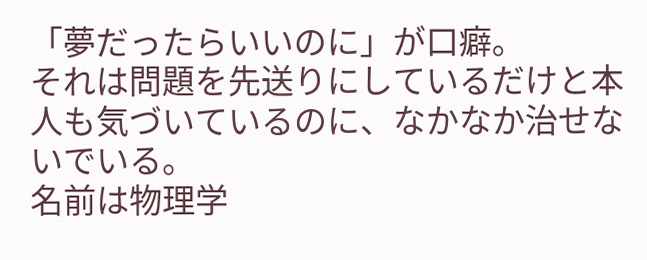「夢だったらいいのに」が口癖。
それは問題を先送りにしているだけと本人も気づいているのに、なかなか治せないでいる。
名前は物理学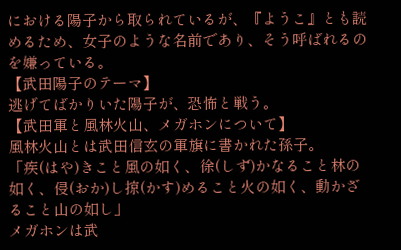における陽子から取られているが、『ようこ』とも読めるため、女子のような名前であり、そう呼ばれるのを嫌っている。
【武田陽子のテーマ】
逃げてばかりいた陽子が、恐怖と戦う。
【武田軍と風林火山、メガホンについて】
風林火山とは武田信玄の軍旗に書かれた孫子。
「疾(はや)きこと風の如く、徐(しず)かなること林の如く、侵(おか)し掠(かす)めること火の如く、動かざること山の如し」
メガホンは武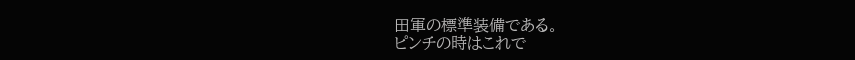田軍の標準装備である。
ピンチの時はこれで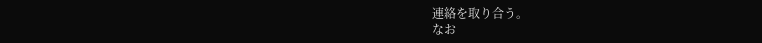連絡を取り合う。
なお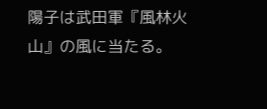陽子は武田軍『風林火山』の風に当たる。